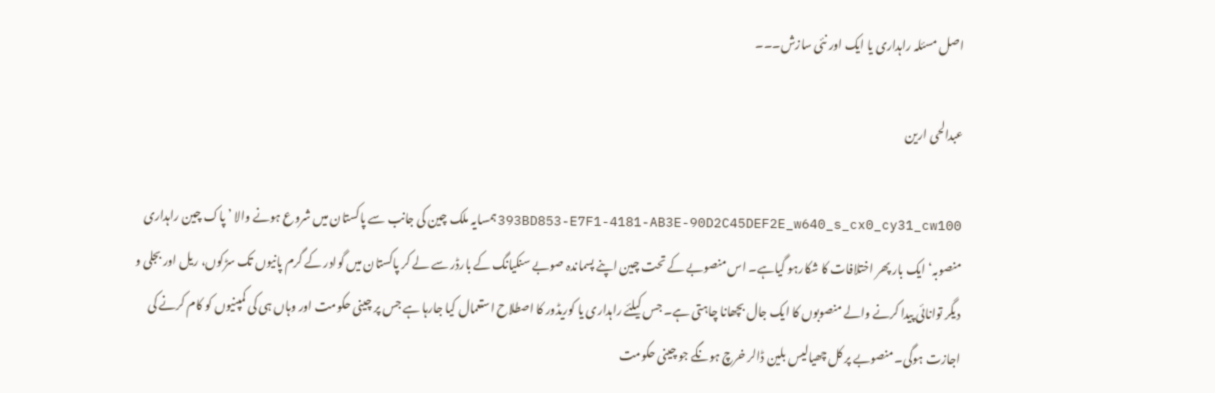اصل مسئلہ راہداری یا ایک اور نئی سازش۔۔۔

عبدالحی ارین

393BD853-E7F1-4181-AB3E-90D2C45DEF2E_w640_s_cx0_cy31_cw100ہمسایہ ملک چین کی جانب سے پاکستان میں شروع ہونے والا ’ پاک چین راہداری منصوبہ‘ ایک بار پھر اختلافات کا شکارہو گیاہے۔ اس منصوبے کے تحت چین اپنے پسماندہ صوبے سنکیانگ کے بارڈر سے لے کر پاکستان میں گوادر کے گرم پانیوں تک سڑکوں، ریل اور بجلی و دیگر توانائی پیدا کرنے والے منصوبوں کا ایک جال بچھانا چاہتی ہے۔ جس کیلئے راہداری یا کوریڈور کا اصطلاح استعمال کیا جارہا ہے جس پر چینی حکومت اور وہاں ہی کی کمپنیوں کو کام کرنے کی اجازت ہوگی۔ منصوبے پر کل چھیالیس بلین ڈالر خرچ ہونگے جو چینی حکومت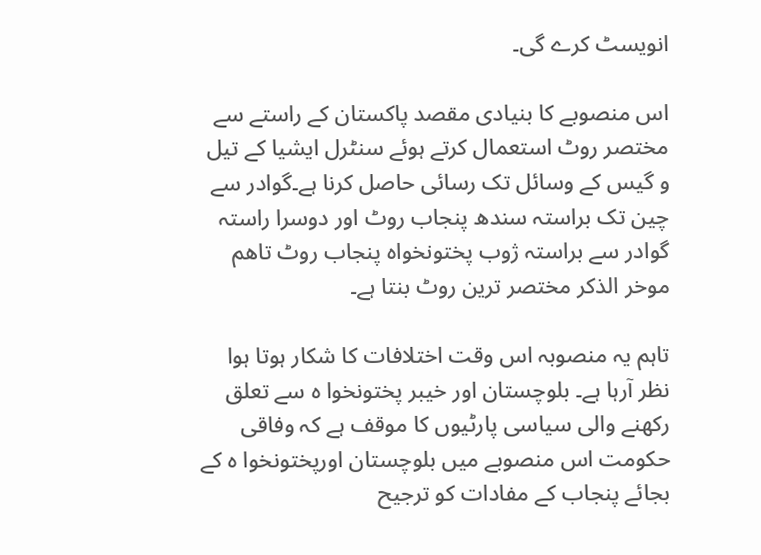انویسٹ کرے گی۔

اس منصوبے کا بنیادی مقصد پاکستان کے راستے سے مختصر روٹ استعمال کرتے ہوئے سنٹرل ایشیا کے تیل و گیس کے وسائل تک رسائی حاصل کرنا ہے۔گوادر سے چین تک براستہ سندھ پنجاب روٹ اور دوسرا راستہ گوادر سے براستہ ژوب پختونخواہ پنجاب روٹ تاھم موخر الذکر مختصر ترین روٹ بنتا ہے۔

تاہم یہ منصوبہ اس وقت اختلافات کا شکار ہوتا ہوا نظر آرہا ہے۔ بلوچستان اور خیبر پختونخوا ہ سے تعلق رکھنے والی سیاسی پارٹیوں کا موقف ہے کہ وفاقی حکومت اس منصوبے میں بلوچستان اورپختونخوا ہ کے بجائے پنجاب کے مفادات کو ترجیح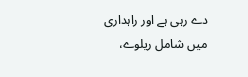دے رہی ہے اور راہداری میں شامل ریلوے،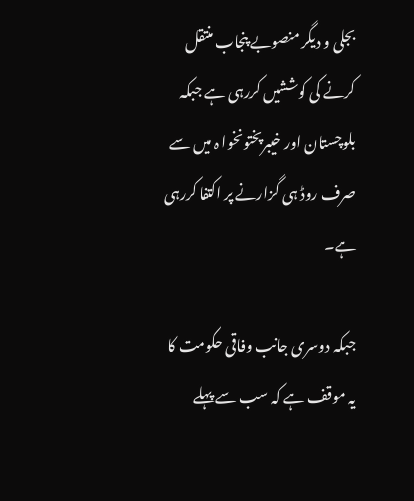بجلی و دیگر منصوبے پنجاب منتقل کرنے کی کوششیں کررہی ہے جبکہ بلوچستان اور خیبرپختونخوا ہ میں سے صرف روڈ ہی گزارنے پر اکتفا کررہی ہے۔

جبکہ دوسری جانب وفاقی حکومت کا یہ موقف ہے کہ سب سے پہلے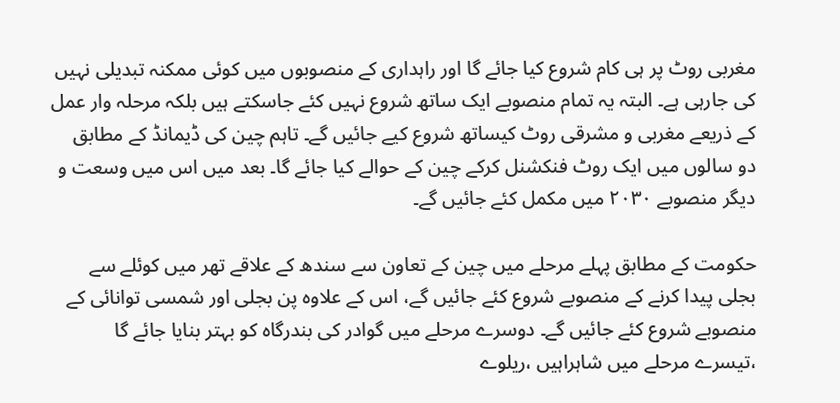مغربی روٹ پر ہی کام شروع کیا جائے گا اور راہداری کے منصوبوں میں کوئی ممکنہ تبدیلی نہیں کی جارہی ہے۔ البتہ یہ تمام منصوبے ایک ساتھ شروع نہیں کئے جاسکتے ہیں بلکہ مرحلہ وار عمل کے ذریعے مغربی و مشرقی روٹ کیساتھ شروع کیے جائیں گے۔ تاہم چین کی ڈیمانڈ کے مطابق دو سالوں میں ایک روٹ فنکشنل کرکے چین کے حوالے کیا جائے گا۔ بعد میں اس میں وسعت و دیگر منصوبے ۲۰۳۰ میں مکمل کئے جائیں گے۔

حکومت کے مطابق پہلے مرحلے میں چین کے تعاون سے سندھ کے علاقے تھر میں کوئلے سے بجلی پیدا کرنے کے منصوبے شروع کئے جائیں گے، اس کے علاوہ پن بجلی اور شمسی توانائی کے منصوبے شروع کئے جائیں گے۔ دوسرے مرحلے میں گوادر کی بندرگاہ کو بہتر بنایا جائے گا ،تیسرے مرحلے میں شاہراہیں ،ریلوے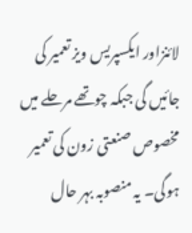لائنزاور ایکسپریس ویز تعمیر کی جائیں گی جبکہ چوتھے مرحلے میں مخصوص صنعتی زون کی تعمیر ہوگی۔ یہ منصوبہ بہر حال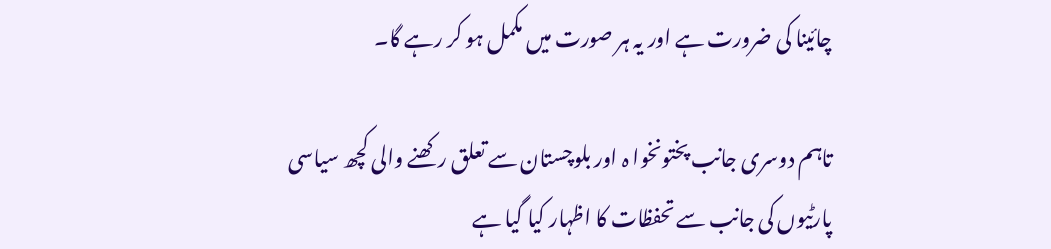چائینا کی ضرورت ہے اور یہ ہر صورت میں مکمل ہو کر رہے گا۔

تاہم دوسری جانب پختونخوا ہ اور بلوچستان سے تعلق رکھنے والی کچھ سیاسی پارٹیوں کی جانب سے تحفظات کا اظہار کیا گیا ہے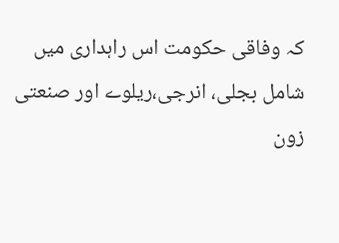کہ وفاقی حکومت اس راہداری میں شامل بجلی، انرجی،ریلوے اور صنعتی زون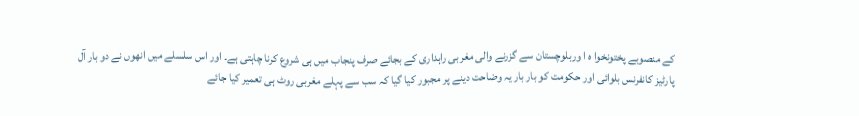کے منصوبے پختونخوا ہ ا وربلوچستان سے گزرنے والی مغربی راہداری کے بجائے صرف پنجاب میں ہی شروع کرنا چاہتی ہے۔ اور اس سلسلے میں انھوں نے دو بار آل پارٹیز کانفرنس بلوائی اور حکومت کو بار بار یہ وضاحت دینے پر مجبور کیا گیا کہ سب سے پہلے مغربی روٹ ہی تعمیر کیا جائے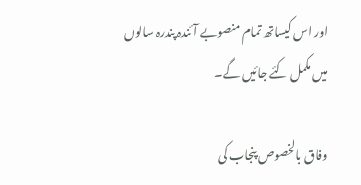اور اس کیساتھ تمام منصوبے آئندہ پندرہ سالوں میں مکمل کئے جائیں گے۔

وفاق بالخصوص پنجاب کی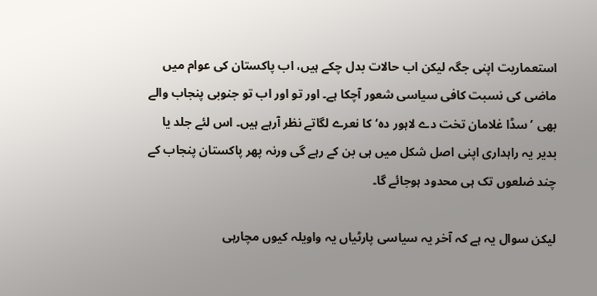استعماریت اپنی جگہ لیکن اب حالات بدل چکے ہیں، اب پاکستان کی عوام میں ماضی کی نسبت کافی سیاسی شعور آچکا ہے۔ اور تو اور اب تو جنوبی پنجاب والے بھی ’ سڈا غلامان تخت دے لاہور دہ‘ کا نعرے لگاتے نظر آرہے ہیں۔ اس لئے جلد یا بدیر یہ راہداری اپنی اصل شکل میں ہی بن کے رہے گی ورنہ پھر پاکستان پنجاب کے چند ضلعوں تک ہی محدود ہوجائے گا۔

لیکن سوال یہ ہے کہ آخر یہ سیاسی پارٹیاں یہ واویلہ کیوں مچارہی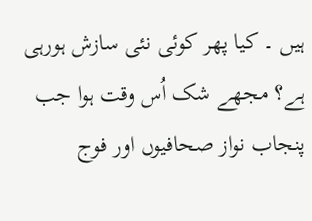ہیں ۔ کیا پھر کوئی نئی سازش ہورہی ہے؟ مجھے شک اُس وقت ہوا جب پنجاب نواز صحافیوں اور فوج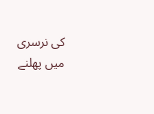کی نرسری میں پھلنے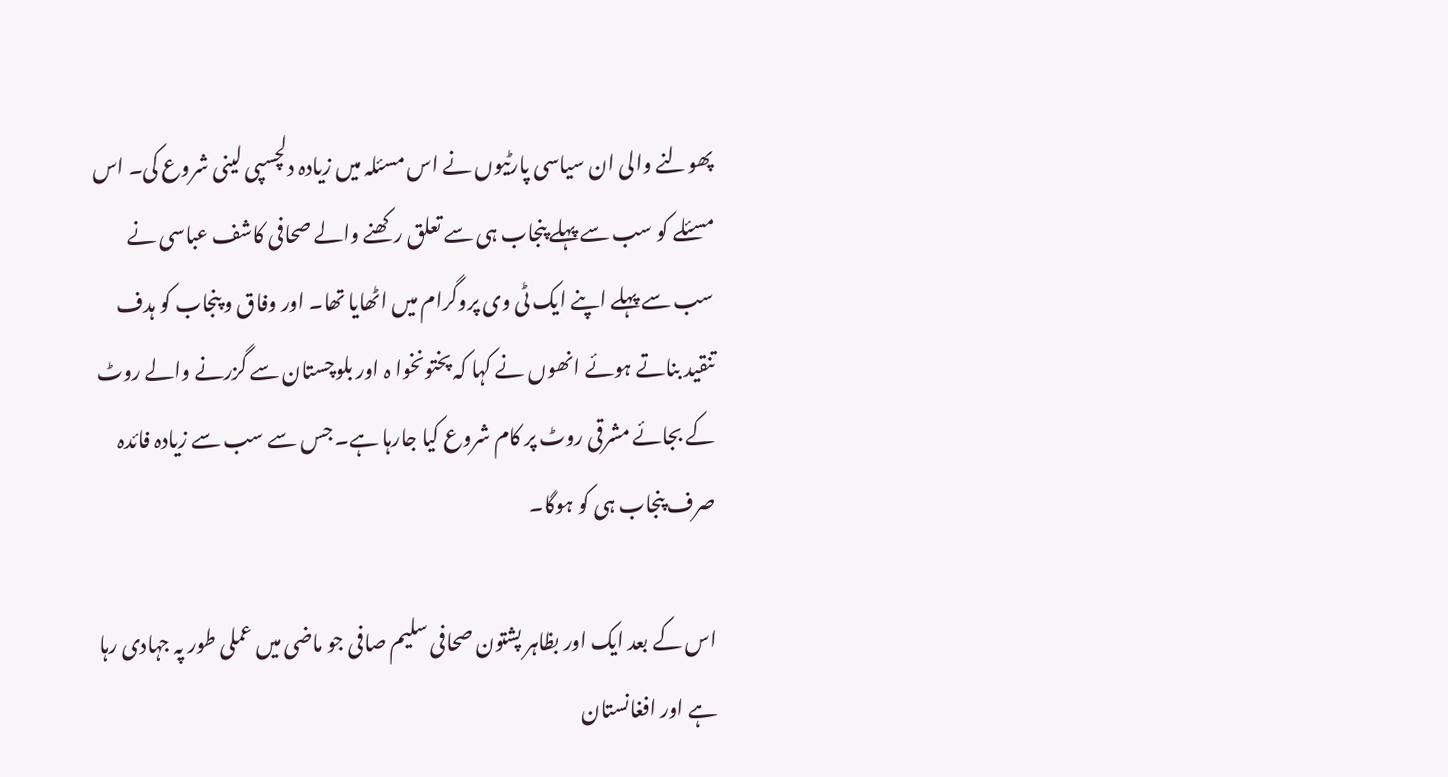پھولنے والی ان سیاسی پارٹیوں نے اس مسئلہ میں زیادہ دلچسپی لینی شروع کی۔ اس مسئلے کو سب سے پہلے پنجاب ہی سے تعلق رکھنے والے صحافی کاشف عباسی نے سب سے پہلے اپنے ایک ٹی وی پروگرام میں اٹھایا تھا۔ اور وفاق و پنجاب کو ہدف تنقید بناتے ہوئے انھوں نے کہا کہ پختونخوا ہ اور بلوچستان سے گزرنے والے روٹ کے بجائے مشرقی روٹ پر کام شروع کیا جارہا ہے۔ جس سے سب سے زیادہ فائدہ صرف پنجاب ہی کو ہوگا۔

اس کے بعد ایک اور بظاہر پشتون صحافی سلیم صافی جو ماضی میں عملی طور پہ جہادی رہا ہے اور افغانستان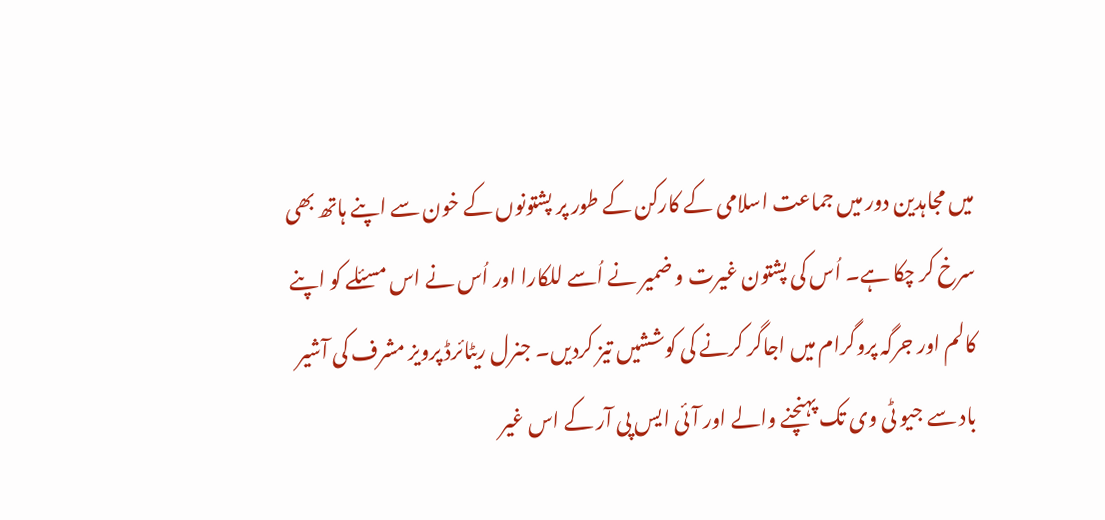میں مجاہدین دور میں جماعت اسلامی کے کارکن کے طور پر پشتونوں کے خون سے اپنے ہاتھ بھی سرخ کر چکا ہے۔ اُس کی پشتون غیرت و ضمیر نے اُسے للکارا اور اُس نے اس مسئلے کو اپنے کالم اور جرگہ پروگرام میں اجاگر کرنے کی کوششیں تیز کردیں۔ جنرل ریٹائرڈ پرویز مشرف کی آشیر باد سے جیو ٹی وی تک پہنچنے والے اور آئی ایس پی آر کے اس غیر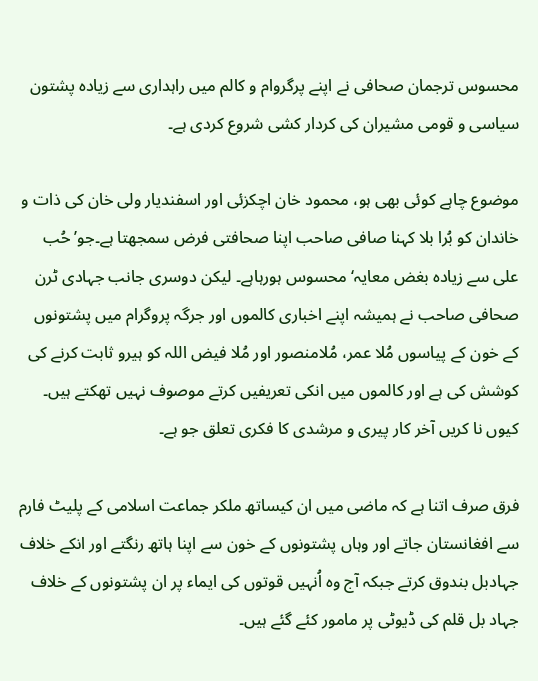محسوس ترجمان صحافی نے اپنے پرگروام و کالم میں راہداری سے زیادہ پشتون سیاسی و قومی مشیران کی کردار کشی شروع کردی ہے۔

موضوع چاہے کوئی بھی ہو، محمود خان اچکزئی اور اسفندیار ولی خان کی ذات و خاندان کو بُرا بلا کہنا صافی صاحب اپنا صحافتی فرض سمجھتا ہے۔جو’ حُب علی سے زیادہ بغض معایہ‘ محسوس ہورہاہے۔ لیکن دوسری جانب جہادی ٹرن صحافی صاحب نے ہمیشہ اپنے اخباری کالموں اور جرگہ پروگرام میں پشتونوں کے خون کے پیاسوں مُلا عمر، مُلامنصور اور مُلا فیض اللہ کو ہیرو ثابت کرنے کی کوشش کی ہے اور کالموں میں انکی تعریفیں کرتے موصوف نہیں تھکتے ہیں۔ کیوں نا کریں آخر کار پیری و مرشدی کا فکری تعلق جو ہے۔

فرق صرف اتنا ہے کہ ماضی میں ان کیساتھ ملکر جماعت اسلامی کے پلیٹ فارم سے افغانستان جاتے اور وہاں پشتونوں کے خون سے اپنا ہاتھ رنگتے اور انکے خلاف جہادبل بندوق کرتے جبکہ آج وہ اُنہیں قوتوں کی ایماء پر ان پشتونوں کے خلاف جہاد بل قلم کی ڈیوٹی پر مامور کئے گئے ہیں۔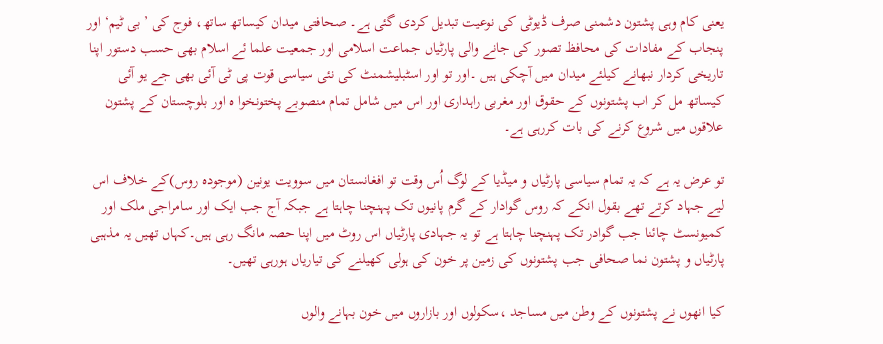یعنی کام وہی پشتون دشمنی صرف ڈیوٹی کی نوعیت تبدیل کردی گئی ہے۔ صحافتی میدان کیساتھ ساتھ، فوج کی ’بی ٹیم‘ اور پنجاب کے مفادات کی محافظ تصور کی جانے والی پارٹیاں جماعت اسلامی اور جمعیت علما ئے اسلام بھی حسب دستور اپنا تاریخی کردار نبھانے کیلئے میدان میں آچکی ہیں ۔اور تو اور اسٹبلیشمنٹ کی نئی سیاسی قوت پی ٹی آئی بھی جے یو آئی کیساتھ مل کر اب پشتونوں کے حقوق اور مغربی راہداری اور اس میں شامل تمام منصوبے پختونخوا ہ اور بلوچستان کے پشتون علاقوں میں شروع کرنے کی بات کررہی ہے۔

تو عرض یہ ہے کہ یہ تمام سیاسی پارٹیاں و میڈیا کے لوگ اُس وقت تو افغانستان میں سوویت یونین (موجودہ روس)کے خلاف اس لیے جہاد کرتے تھے بقول انکے کہ روس گوادار کے گرم پانیوں تک پہنچنا چاہتا ہے جبکہ آج جب ایک اور سامراجی ملک اور کمیونسٹ چائنا جب گوادر تک پہنچنا چاہتا ہے تو یہ جہادی پارٹیاں اس روٹ میں اپنا حصہ مانگ رہی ہیں۔کہاں تھیں یہ مذہبی پارٹیاں و پشتون نما صحافی جب پشتونوں کی زمین پر خون کی ہولی کھیلنے کی تیاریاں ہورہی تھیں۔

کیا انھوں نے پشتونوں کے وطن میں مساجد ،سکولوں اور بازاروں میں خون بہانے والوں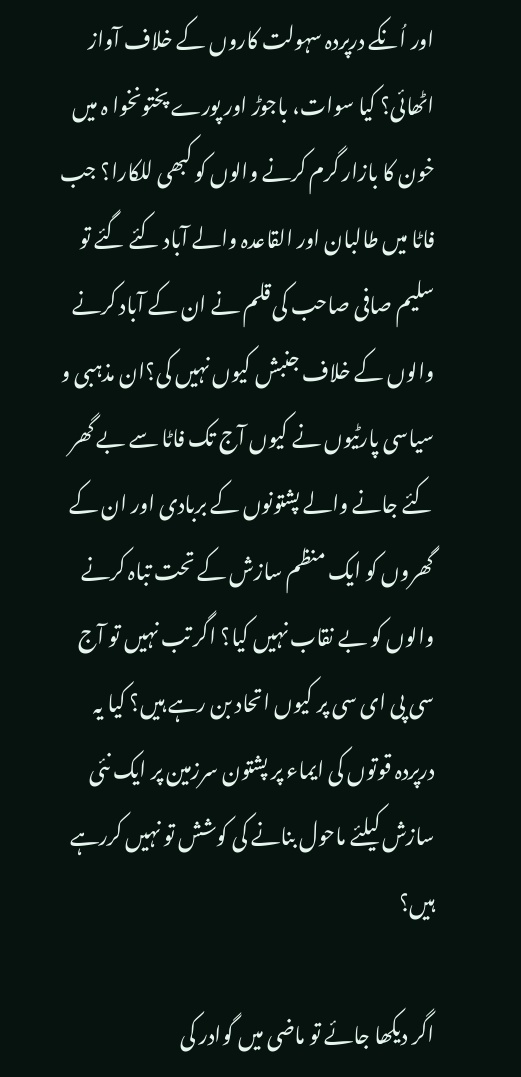اور اُنکے درپردہ سہولت کاروں کے خلاف آواز اٹھائی؟ کیا سوات، باجوڑ اور پورے پختونخوا ہ میں خون کا بازار گرم کرنے والوں کو کبھی للکارا؟ جب فاٹا میں طالبان اور القاعدہ والے آباد کئے گئے تو سلیم صافی صاحب کی قلم نے ان کے آباد کرنے والوں کے خلاف جنبش کیوں نہیں کی؟ان مذہبی و سیاسی پارٹیوں نے کیوں آج تک فاٹا سے بے گھر کئے جانے والے پشتونوں کے بربادی اور ان کے گھروں کو ایک منظم سازش کے تحت تباہ کرنے والوں کو بے نقاب نہیں کیا؟ اگر تب نہیں تو آج سی پی ای سی پر کیوں اتحاد بن رہے ہیں؟ کیا یہ درپردہ قوتوں کی ایماء پر پشتون سرزمین پر ایک نئی سازش کیلئے ماحول بنانے کی کوشش تو نہیں کررہے ہیں؟

اگر دیکھا جائے تو ماضی میں گوادر کی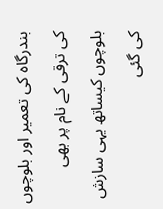بندرگاہ کی تعمیر اور بلوچوں کی ترقی کے نام پر بھی بلوچوں کیساتھ یہی سازش کی گئی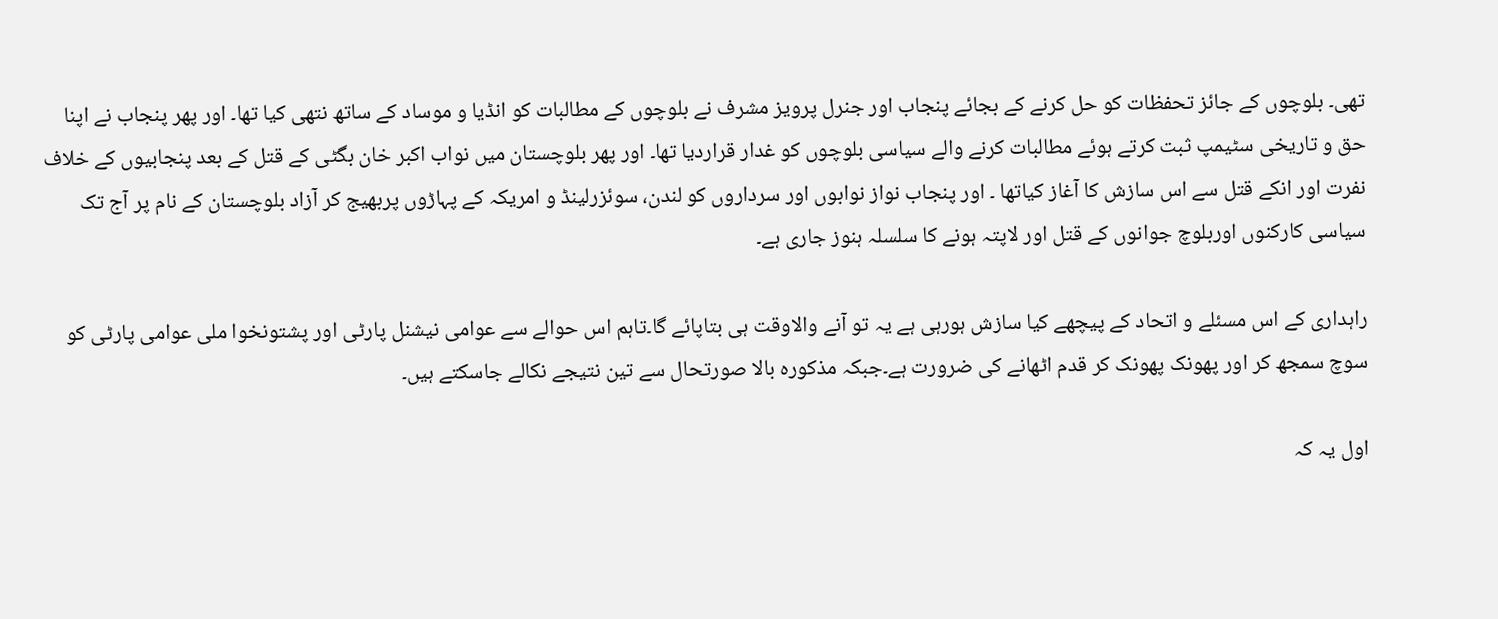تھی۔ بلوچوں کے جائز تحفظات کو حل کرنے کے بجائے پنجاب اور جنرل پرویز مشرف نے بلوچوں کے مطالبات کو انڈیا و موساد کے ساتھ نتھی کیا تھا۔ اور پھر پنجاب نے اپنا حق و تاریخی سٹیمپ ثبت کرتے ہوئے مطالبات کرنے والے سیاسی بلوچوں کو غدار قراردیا تھا۔ اور پھر بلوچستان میں نواب اکبر خان بگٹی کے قتل کے بعد پنجابیوں کے خلاف نفرت اور انکے قتل سے اس سازش کا آغاز کیاتھا ۔ اور پنجاب نواز نوابوں اور سرداروں کو لندن، سوئزرلینڈ و امریکہ کے پہاڑوں پربھیج کر آزاد بلوچستان کے نام پر آج تک سیاسی کارکنوں اوربلوچ جوانوں کے قتل اور لاپتہ ہونے کا سلسلہ ہنوز جاری ہے۔

راہداری کے اس مسئلے و اتحاد کے پیچھے کیا سازش ہورہی ہے یہ تو آنے والاوقت ہی بتاپائے گا۔تاہم اس حوالے سے عوامی نیشنل پارٹی اور پشتونخوا ملی عوامی پارٹی کو سوچ سمجھ کر اور پھونک پھونک کر قدم اٹھانے کی ضرورت ہے۔جبکہ مذکورہ بالا صورتحال سے تین نتیجے نکالے جاسکتے ہیں۔

اول یہ کہ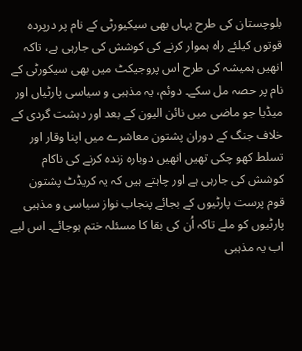بلوچستان کی طرح یہاں بھی سیکیورٹی کے نام پر درپردہ قوتوں کیلئے راہ ہموار کرنے کی کوشش کی جارہی ہے، تاکہ انھیں ہمیشہ کی طرح اس پروجیکٹ میں بھی سیکورٹی کے نام پر حصہ مل سکے۔ دوئم، یہ مذہبی و سیاسی پارٹیاں اور میڈیا جو ماضی میں نائن الیون کے بعد اور دہشت گردی کے خلاف جنگ کے دوران پشتون معاشرے میں اپنا وقار اور تسلط کھو چکی تھیں انھیں دوبارہ زندہ کرنے کی ناکام کوشش کی جارہی ہے اور چاہتے ہیں کہ یہ کریڈٹ پشتون قوم پرست پارٹیوں کے بجائے پنجاب نواز سیاسی و مذہبی پارٹیوں کو ملے تاکہ اُن کی بقا کا مسئلہ ختم ہوجائے۔ اس لیے اب یہ مذہبی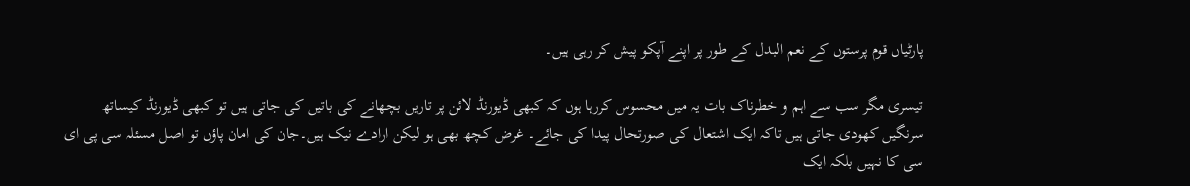پارٹیاں قوم پرستوں کے نعم البدل کے طور پر اپنے آپکو پیش کر رہی ہیں۔

تیسری مگر سب سے اہم و خطرناک بات یہ میں محسوس کررہا ہوں کہ کبھی ڈیورنڈ لائن پر تاریں بچھانے کی باتیں کی جاتی ہیں تو کبھی ڈیورنڈ کیساتھ سرنگیں کھودی جاتی ہیں تاکہ ایک اشتعال کی صورتحال پیدا کی جائے۔ غرض کچھ بھی ہو لیکن ارادے نیک ہیں۔جان کی امان پاؤں تو اصل مسئلہ سی پی ای سی کا نہیں بلکہ ایک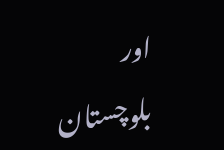اور بلوچستان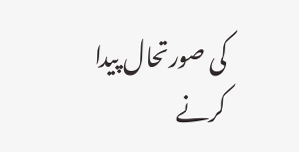کی صورتحال پیدا کرنے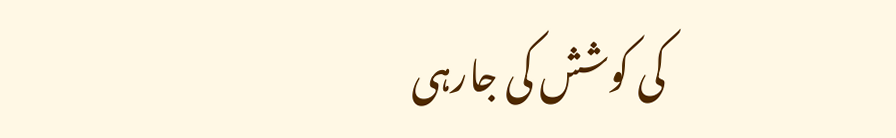کی کوشش کی جارہی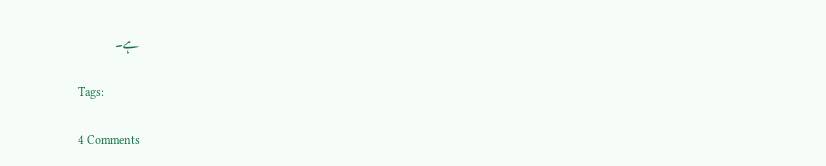ہے۔

Tags:

4 Comments